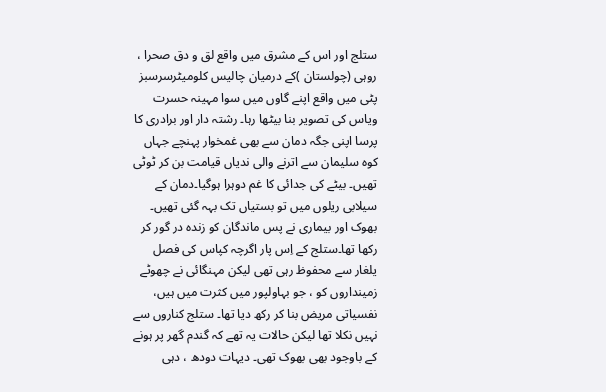ستلج اور اس کے مشرق میں واقع لق و دق صحرا ، روہی (چولستان )کے درمیان چالیس کلومیٹرسرسبز پٹی میں واقع اپنے گاوں میں سوا مہینہ حسرت ویاس کی تصویر بنا بیٹھا رہا۔ رشتہ دار اور برادری کا پرسا اپنی جگہ دمان سے بھی غمخوار پہنچے جہاں کوہ سلیمان سے اترنے والی ندیاں قیامت بن کر ٹوٹی تھیں۔ بیٹے کی جدائی کا غم دوہرا ہوگیا۔دمان کے سیلابی ریلوں میں تو بستیاں تک بہہ گئی تھیں۔ بھوک اور بیماری نے پس ماندگان کو زندہ در گور کر رکھا تھا۔ستلج کے اِس پار اگرچہ کپاس کی فصل یلغار سے محفوظ رہی تھی لیکن مہنگائی نے چھوٹے زمینداروں کو ، جو بہاولپور میں کثرت میں ہیں، نفسیاتی مریض بنا کر رکھ دیا تھا۔ ستلج کناروں سے نہیں نکلا تھا لیکن حالات یہ تھے کہ گندم گھر پر ہونے کے باوجود بھی بھوک تھی۔ دیہات دودھ ، دہی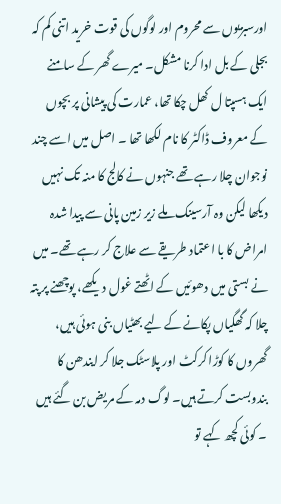اورسبزیوں سے محروم اور لوگوں کی قوت خرید اتنی کم کہ بجلی کے بل ادا کرنا مشکل۔ میرے گھر کے سامنے ایک ہسپتا ل کھل چکا تھا، عمارت کی پیشانی پر بچوں کے معروف ڈاکٹر کا نام لکھا تھا ۔ اصل میں اسے چند نوجوان چلا رہے تھے جنہوں نے کالج کا منہ تک نہیں دیکھا لیکن وہ آرسینک ملے زیر زمین پانی سے پیدا شدہ امراض کا با اعتماد طریقے سے علاج کر رہے تھے۔ میں نے بستی میں دھوئیں کے اٹھتے غول دیکھے، پوچھنے پر پتہ چلا کہ گھگیاں پکانے کے لیے بھٹیاں بنی ہوئی ہیں، گھروں کا کوڑا کرکٹ اور پلاسٹک جلا کر ایندھن کا بندوبست کرتے ہیں۔ لوگ دمہ کے مریض بن گئے ہیں ۔ کوئی کچھ کہے تو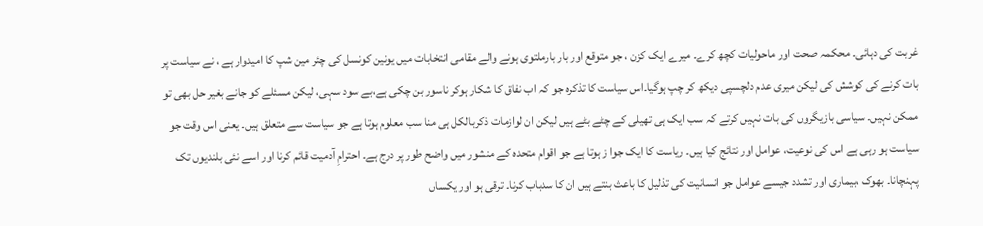غربت کی دہائی۔ محکمہ صحت اور ماحولیات کچھ کرے۔ میرے ایک کزن ، جو متوقع اور بار بارملتوی ہونے والے مقامی انتخابات میں یونین کونسل کی چئر مین شپ کا امیدوار ہے ، نے سیاست پر بات کرنے کی کوشش کی لیکن میری عدم دلچسپی دیکھ کر چپ ہوگیا۔اس سیاست کا تذکرہ جو کہ اب نفاق کا شکار ہوکر ناسور بن چکی ہے،بے سود سہی، لیکن مسئلے کو جانے بغیر حل بھی تو ممکن نہیں۔ سیاسی بازیگروں کی بات نہیں کرتے کہ سب ایک ہی تھیلی کے چٹے بٹے ہیں لیکن ان لوازمات ذکربالکل ہی منا سب معلوم ہوتا ہے جو سیاست سے متعلق ہیں۔ یعنی اس وقت جو سیاست ہو رہی ہے اس کی نوعیت، عوامل اور نتائج کیا ہیں۔ ریاست کا ایک جوا ز ہوتا ہے جو اقوام متحدہ کے منشور میں واضح طور پر درج ہے۔ احترامِ آدمیت قائم کرنا اور اسے نئی بلندیوں تک پہنچانا۔ بھوک ،بیماری اور تشدد جیسے عوامل جو انسانیت کی تذلیل کا باعث بنتے ہیں ان کا سدباب کرنا۔ ترقی ہو اور یکساں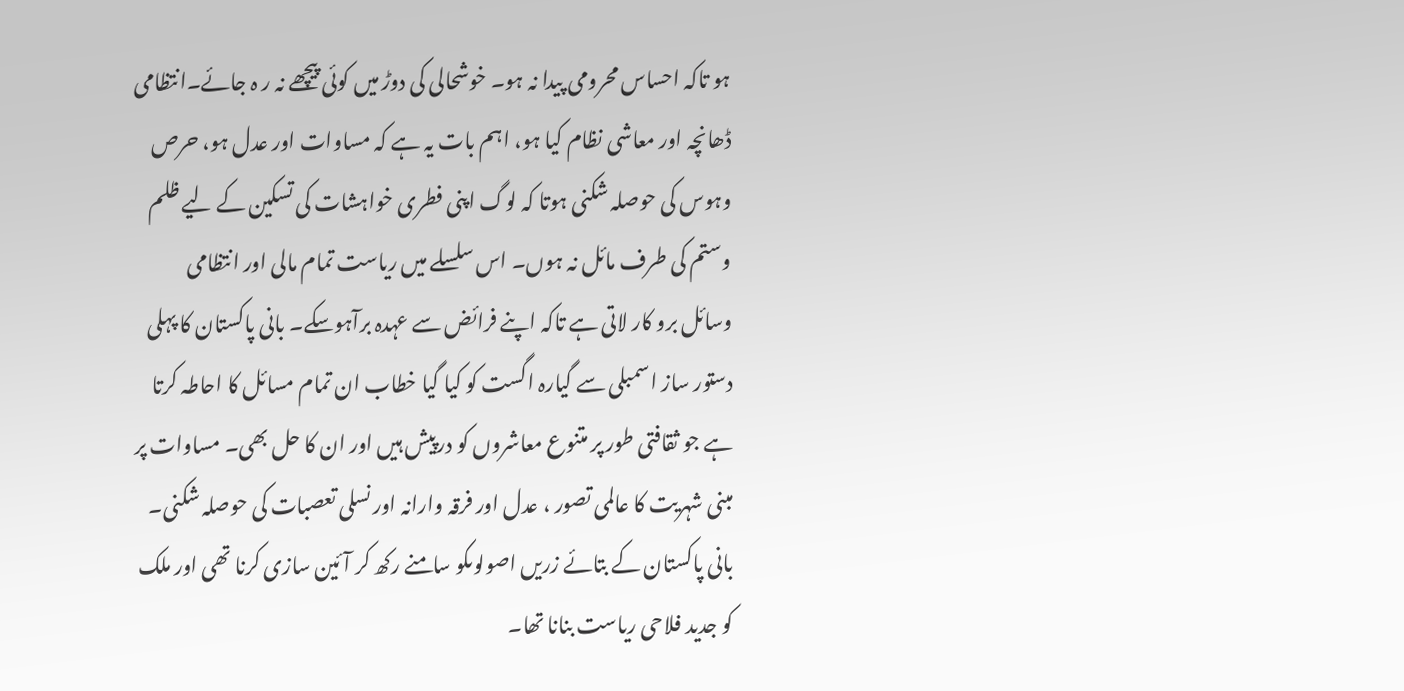ہو تاکہ احساس محرومی پیدا نہ ہو۔ خوشحالی کی دوڑ میں کوئی پیچھے نہ ر ہ جائے۔انتظامی ڈھانچہ اور معاشی نظام کیا ہو، اہم بات یہ ہے کہ مساوات اور عدل ہو، حرص وہوس کی حوصلہ شکنی ہوتا کہ لوگ اپنی فطری خواہشات کی تسکین کے لیے ظلم وستم کی طرف مائل نہ ہوں۔ اس سلسلے میں ریاست تمام مالی اور انتظامی وسائل برو کار لاتی ہے تاکہ اپنے فرائض سے عہدہ برآہوسکے۔ بانی پاکستان کا پہلی دستور ساز اسمبلی سے گیارہ اگست کو کیا گیا خطاب ان تمام مسائل کا احاطہ کرتا ہے جو ثقافتی طور پر متنوع معاشروں کو درپیش ہیں اور ان کا حل بھی۔ مساوات پر مبنی شہریت کا عالمی تصور ، عدل اور فرقہ وارانہ اور نسلی تعصبات کی حوصلہ شکنی۔ بانی پاکستان کے بتائے زریں اصولوںکو سامنے رکھ کر آئین سازی کرنا تھی اور ملک کو جدید فلاحی ریاست بنانا تھا۔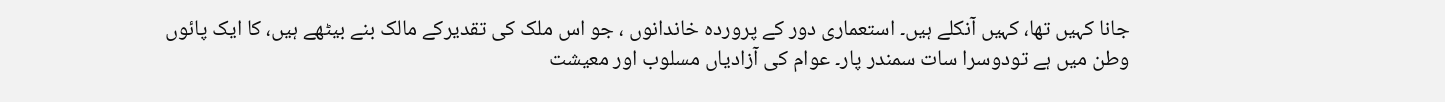جانا کہیں تھا، کہیں آنکلے ہیں۔ استعماری دور کے پروردہ خاندانوں ، جو اس ملک کی تقدیرکے مالک بنے بیٹھے ہیں، کا ایک پائوں وطن میں ہے تودوسرا سات سمندر پار۔ عوام کی آزادیاں مسلوب اور معیشت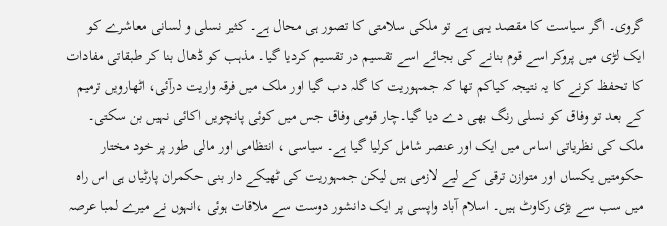گروی۔ اگر سیاست کا مقصد یہی ہے تو ملکی سلامتی کا تصور ہی محال ہے۔ کثیر نسلی و لسانی معاشرے کو ایک لڑی میں پروکر اسے قوم بنانے کی بجائے اسے تقسیم در تقسیم کردیا گیا۔ مذہب کو ڈھال بنا کر طبقاتی مفادات کا تحفظ کرنے کا یہ نتیجہ کیاکم تھا کہ جمہوریت کا گلہ دب گیا اور ملک میں فرقہ واریت درآئی، اٹھارویں ترمیم کے بعد تو وفاق کو نسلی رنگ بھی دے دیا گیا۔چار قومی وفاق جس میں کوئی پانچویں اکائی نہیں بن سکتی۔ ملک کی نظریاتی اساس میں ایک اور عنصر شامل کرلیا گیا ہے۔ سیاسی ، انتظامی اور مالی طور پر خود مختار حکومتیں یکساں اور متوازن ترقی کے لیے لازمی ہیں لیکن جمہوریت کی ٹھیکے دار بنی حکمران پارٹیاں ہی اس راہ میں سب سے بڑی رکاوٹ ہیں۔ اسلام آباد واپسی پر ایک دانشور دوست سے ملاقات ہوئی ،انہوں نے میرے لمبا عرصہ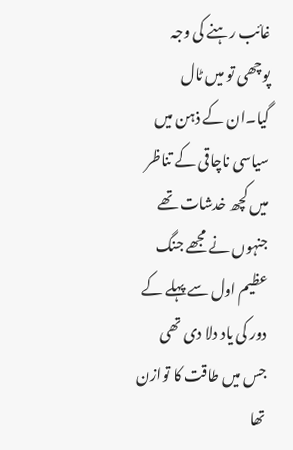غائب رہنے کی وجہ پوچھی تو میں ٹال گیا۔ان کے ذہن میں سیاسی ناچاقی کے تناظر میں کچھ خدشات تھے جنہوں نے مجھے جنگ عظیم اول سے پہلے کے دور کی یاد دلا دی تھی جس میں طاقت کا توازن تھا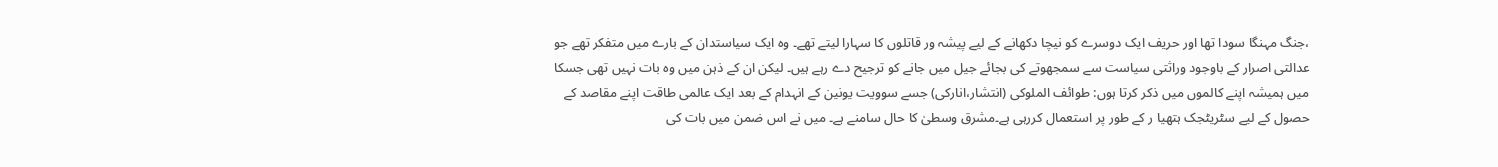،جنگ مہنگا سودا تھا اور حریف ایک دوسرے کو نیچا دکھانے کے لیے پیشہ ور قاتلوں کا سہارا لیتے تھے۔ وہ ایک سیاستدان کے بارے میں متفکر تھے جو عدالتی اصرار کے باوجود وراثتی سیاست سے سمجھوتے کی بجائے جیل میں جانے کو ترجیح دے رہے ہیں۔ لیکن ان کے ذہن میں وہ بات نہیں تھی جسکا میں ہمیشہ اپنے کالموں میں ذکر کرتا ہوں: طوائف الملوکی (انتشار،انارکی) جسے سوویت یونین کے انہدام کے بعد ایک عالمی طاقت اپنے مقاصد کے حصول کے لیے سٹریٹجک ہتھیا ر کے طور پر استعمال کررہی ہے۔مشرق وسطیٰ کا حال سامنے ہے۔ میں نے اس ضمن میں بات کی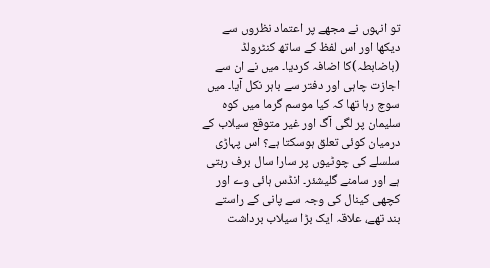تو انہوں نے مجھے پر اعتماد نظروں سے دیکھا اور اس لفظ کے ساتھ کنٹرولڈ (باضابطہ)کا اضافہ کردیا۔ میں نے ان سے اجازت چاہی اور دفتر سے باہر نکل آیا۔ میں سوچ رہا تھا کہ کیا موسم گرما میں کوہ سلیمان پر لگی آگ اور غیر متوقع سیلاب کے درمیان کوئی تعلق ہوسکتا ہے؟ اس پہاڑی سلسلے کی چوٹیوں پر سارا سال برف رہتی ہے اور سامنے گلیشئر۔ انڈس ہائی وے اور کچھی کینال کی وجہ سے پانی کے راستے بند تھے، علاقہ ایک بڑا سیلاب برداشت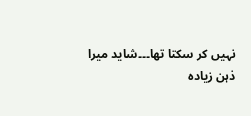نہیں کر سکتا تھا۔۔۔شاید میرا ذہن زیادہ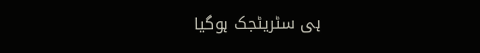ہی سٹریٹجک ہوگیا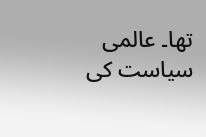تھا۔ عالمی سیاست کی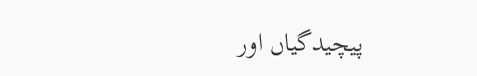پیچیدگیاں اور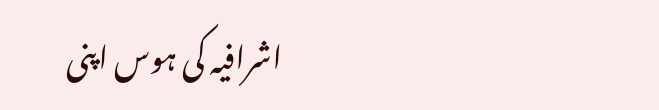اشرافیہ کی ہوس اپنی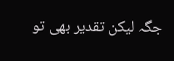جگہ لیکن تقدیر بھی تو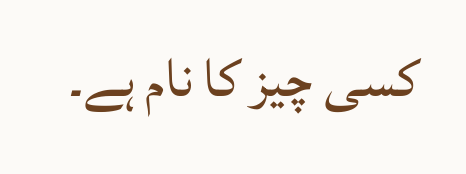کسی چیز کا نام ہے۔